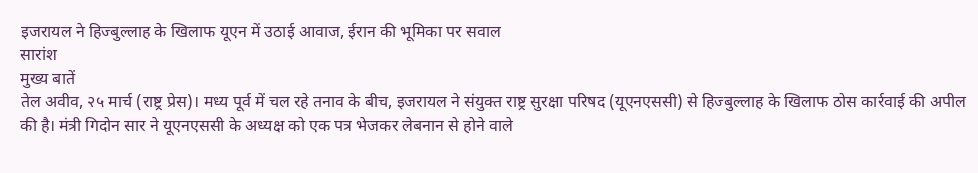इजरायल ने हिज्बुल्लाह के खिलाफ यूएन में उठाई आवाज, ईरान की भूमिका पर सवाल
सारांश
मुख्य बातें
तेल अवीव, २५ मार्च (राष्ट्र प्रेस)। मध्य पूर्व में चल रहे तनाव के बीच, इजरायल ने संयुक्त राष्ट्र सुरक्षा परिषद (यूएनएससी) से हिज्बुल्लाह के खिलाफ ठोस कार्रवाई की अपील की है। मंत्री गिदोन सार ने यूएनएससी के अध्यक्ष को एक पत्र भेजकर लेबनान से होने वाले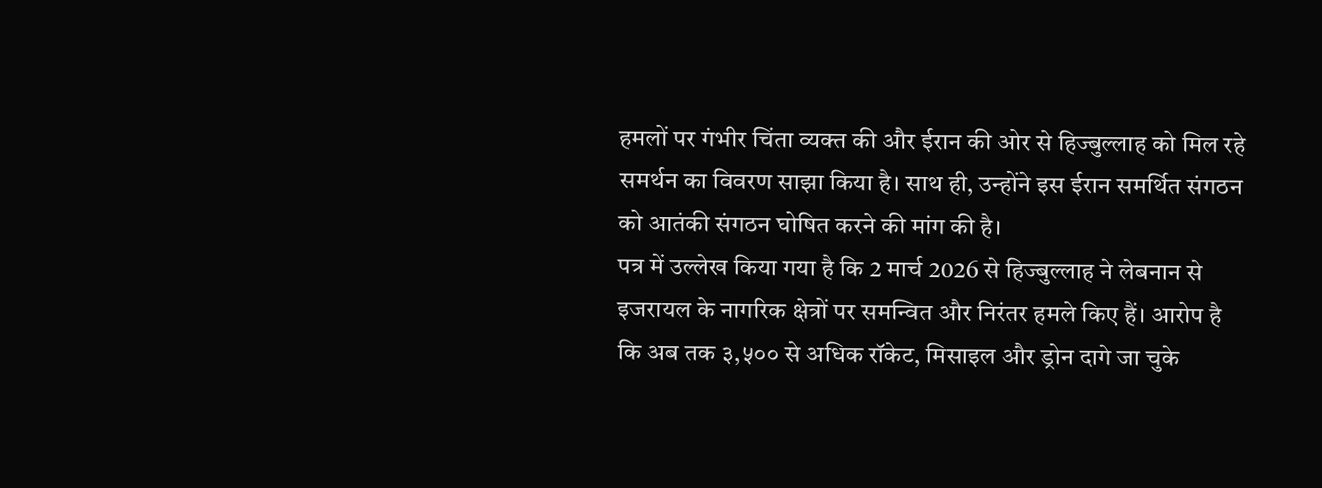हमलों पर गंभीर चिंता व्यक्त की और ईरान की ओर से हिज्बुल्लाह को मिल रहे समर्थन का विवरण साझा किया है। साथ ही, उन्होंने इस ईरान समर्थित संगठन को आतंकी संगठन घोषित करने की मांग की है।
पत्र में उल्लेख किया गया है कि 2 मार्च 2026 से हिज्बुल्लाह ने लेबनान से इजरायल के नागरिक क्षेत्रों पर समन्वित और निरंतर हमले किए हैं। आरोप है कि अब तक ३,५०० से अधिक रॉकेट, मिसाइल और ड्रोन दागे जा चुके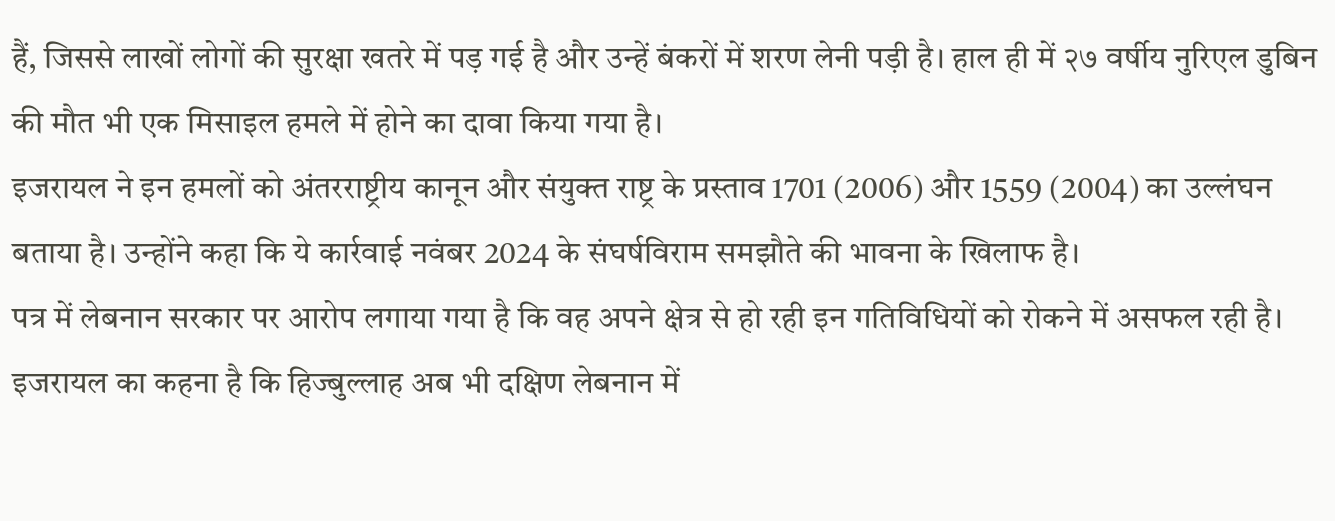हैं, जिससे लाखों लोगों की सुरक्षा खतरे में पड़ गई है और उन्हें बंकरों में शरण लेनी पड़ी है। हाल ही में २७ वर्षीय नुरिएल डुबिन की मौत भी एक मिसाइल हमले में होने का दावा किया गया है।
इजरायल ने इन हमलों को अंतरराष्ट्रीय कानून और संयुक्त राष्ट्र के प्रस्ताव 1701 (2006) और 1559 (2004) का उल्लंघन बताया है। उन्होंने कहा कि ये कार्रवाई नवंबर 2024 के संघर्षविराम समझौते की भावना के खिलाफ है।
पत्र में लेबनान सरकार पर आरोप लगाया गया है कि वह अपने क्षेत्र से हो रही इन गतिविधियों को रोकने में असफल रही है। इजरायल का कहना है कि हिज्बुल्लाह अब भी दक्षिण लेबनान में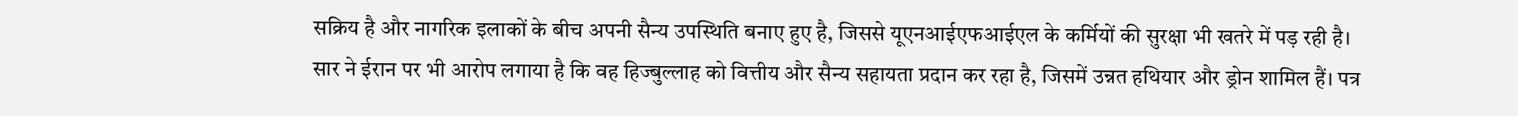सक्रिय है और नागरिक इलाकों के बीच अपनी सैन्य उपस्थिति बनाए हुए है, जिससे यूएनआईएफआईएल के कर्मियों की सुरक्षा भी खतरे में पड़ रही है।
सार ने ईरान पर भी आरोप लगाया है कि वह हिज्बुल्लाह को वित्तीय और सैन्य सहायता प्रदान कर रहा है, जिसमें उन्नत हथियार और ड्रोन शामिल हैं। पत्र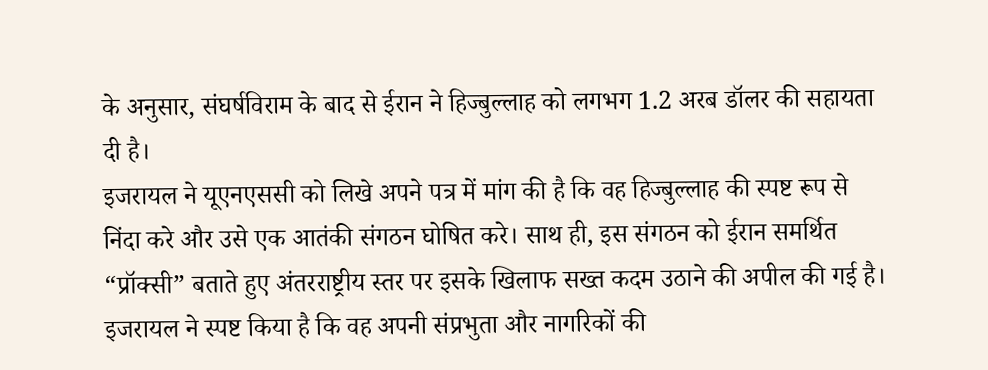के अनुसार, संघर्षविराम के बाद से ईरान ने हिज्बुल्लाह को लगभग 1.2 अरब डॉलर की सहायता दी है।
इजरायल ने यूएनएससी को लिखे अपने पत्र में मांग की है कि वह हिज्बुल्लाह की स्पष्ट रूप से निंदा करे और उसे एक आतंकी संगठन घोषित करे। साथ ही, इस संगठन को ईरान समर्थित “प्रॉक्सी” बताते हुए अंतरराष्ट्रीय स्तर पर इसके खिलाफ सख्त कदम उठाने की अपील की गई है।
इजरायल ने स्पष्ट किया है कि वह अपनी संप्रभुता और नागरिकों की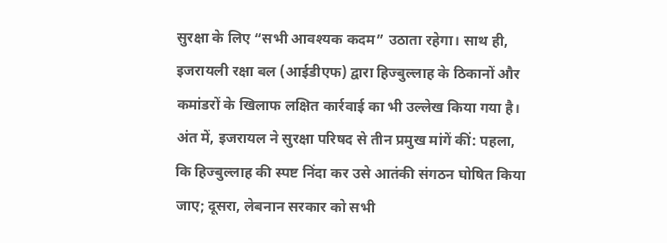सुरक्षा के लिए “सभी आवश्यक कदम” उठाता रहेगा। साथ ही, इजरायली रक्षा बल (आईडीएफ) द्वारा हिज्बुल्लाह के ठिकानों और कमांडरों के खिलाफ लक्षित कार्रवाई का भी उल्लेख किया गया है।
अंत में, इजरायल ने सुरक्षा परिषद से तीन प्रमुख मांगें कीं: पहला, कि हिज्बुल्लाह की स्पष्ट निंदा कर उसे आतंकी संगठन घोषित किया जाए; दूसरा, लेबनान सरकार को सभी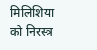मिलिशिया को निरस्त्र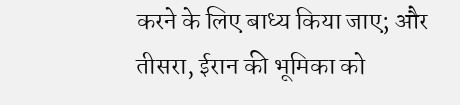करने के लिए बाध्य किया जाए; और तीसरा, ईरान की भूमिका को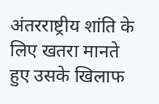अंतरराष्ट्रीय शांति के लिए खतरा मानते हुए उसके खिलाफ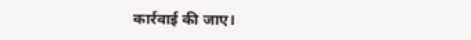कार्रवाई की जाए।